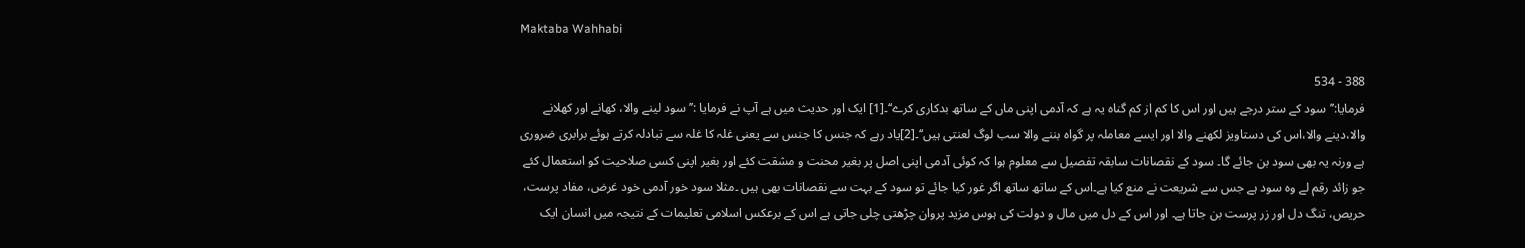Maktaba Wahhabi

388 - 534
فرمایا:’’سود کے ستر درجے ہیں اور اس کا کم از کم گناہ یہ ہے کہ آدمی اپنی ماں کے ساتھ بدکاری کرے‘‘۔[1] ایک اور حدیث میں ہے آپ نے فرمایا :’’ سود لینے والا، کھانے اور کھلانے والا،دینے والا،اس کی دستاویز لکھنے والا اور ایسے معاملہ پر گواہ بننے والا سب لوگ لعنتی ہیں‘‘۔[2]یاد رہے کہ جنس کا جنس سے یعنی غلہ کا غلہ سے تبادلہ کرتے ہوئے برابری ضروری ہے ورنہ یہ بھی سود بن جائے گا۔ سود کے نقصانات سابقہ تفصیل سے معلوم ہوا کہ کوئی آدمی اپنی اصل پر بغیر محنت و مشقت کئے اور بغیر اپنی کسی صلاحیت کو استعمال کئے جو زائد رقم لے وہ سود ہے جس سے شریعت نے منع کیا ہے۔اس کے ساتھ ساتھ اگر غور کیا جائے تو سود کے بہت سے نقصانات بھی ہیں ۔مثلا سود خور آدمی خود غرض، مفاد پرست، حریص، تنگ دل اور زر پرست بن جاتا ہے۔ اور اس کے دل میں مال و دولت کی ہوس مزید پروان چڑھتی چلی جاتی ہے اس کے برعکس اسلامی تعلیمات کے نتیجہ میں انسان ایک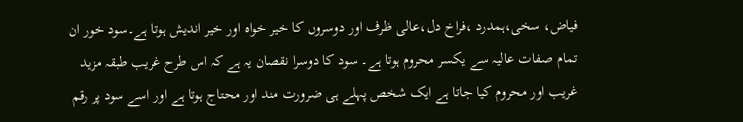فیاض، سخی،ہمدرد ،فراخ دل،عالی ظرف اور دوسروں کا خیر خواہ اور خیر اندیش ہوتا ہے۔سود خور ان تمام صفات عالیہ سے یکسر محروم ہوتا ہے۔ سود کا دوسرا نقصان یہ ہے کہ اس طرح غریب طبقہ مزید غریب اور محروم کیا جاتا ہے ایک شخص پہلے ہی ضرورت مند اور محتاج ہوتا ہے اور اسے سود پر رقم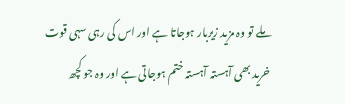ملے تو وہ مزید زیربار ہوجاتا ہے اور اس کی رہی سہی قوت خرید بھی آہستہ آہستہ ختم ہوجاتی ہے اور وہ جو کچھ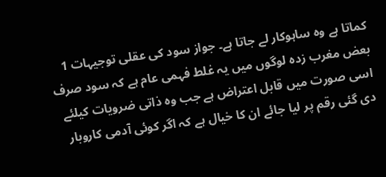کماتا ہے وہ ساہوکار لے جاتا ہے۔ جواز سود کی عقلی توجیہات 1 بعض مغرب زدہ لوگوں میں یہ غلط فہمی عام ہے کہ سود صرف اسی صورت میں قابل اعتراض ہے جب وہ ذاتی ضرویات کیلئے دی گئی رقم پر لیا جائے ان کا خیال ہے کہ اگر کوئی آدمی کاروبار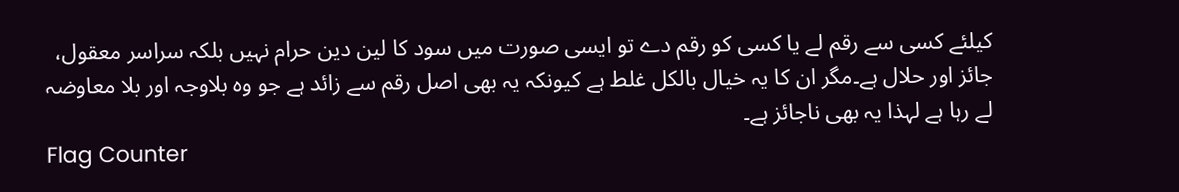کیلئے کسی سے رقم لے یا کسی کو رقم دے تو ایسی صورت میں سود کا لین دین حرام نہیں بلکہ سراسر معقول، جائز اور حلال ہے۔مگر ان کا یہ خیال بالکل غلط ہے کیونکہ یہ بھی اصل رقم سے زائد ہے جو وہ بلاوجہ اور بلا معاوضہ لے رہا ہے لہذا یہ بھی ناجائز ہے۔
Flag Counter